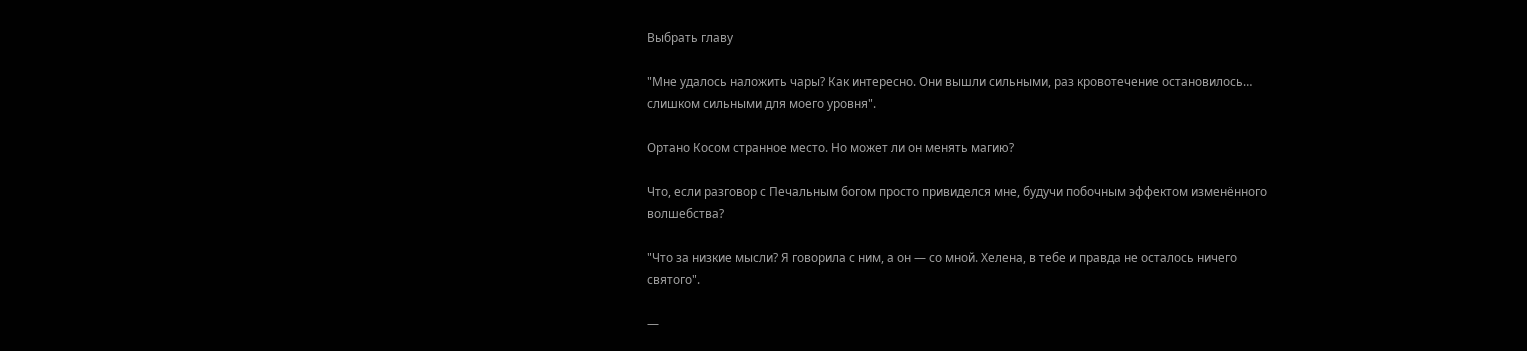Выбрать главу

"Мне удалось наложить чары? Как интересно. Они вышли сильными, раз кровотечение остановилось… слишком сильными для моего уровня".

Ортано Косом странное место. Но может ли он менять магию?

Что, если разговор с Печальным богом просто привиделся мне, будучи побочным эффектом изменённого волшебства?

"Что за низкие мысли? Я говорила с ним, а он — со мной. Хелена, в тебе и правда не осталось ничего святого".

—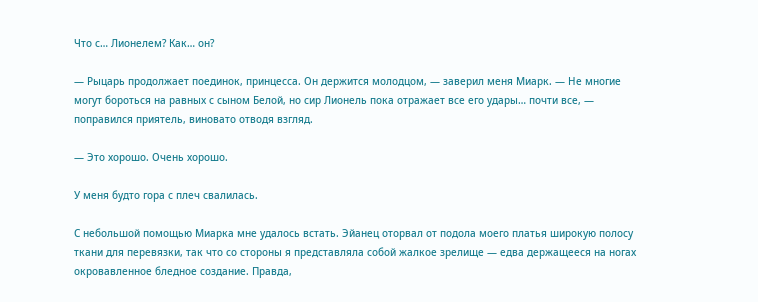Что с… Лионелем? Как… он?

— Рыцарь продолжает поединок, принцесса. Он держится молодцом, — заверил меня Миарк. — Не многие могут бороться на равных с сыном Белой, но сир Лионель пока отражает все его удары… почти все, — поправился приятель, виновато отводя взгляд.

— Это хорошо. Очень хорошо.

У меня будто гора с плеч свалилась.

С небольшой помощью Миарка мне удалось встать. Эйанец оторвал от подола моего платья широкую полосу ткани для перевязки, так что со стороны я представляла собой жалкое зрелище — едва держащееся на ногах окровавленное бледное создание. Правда,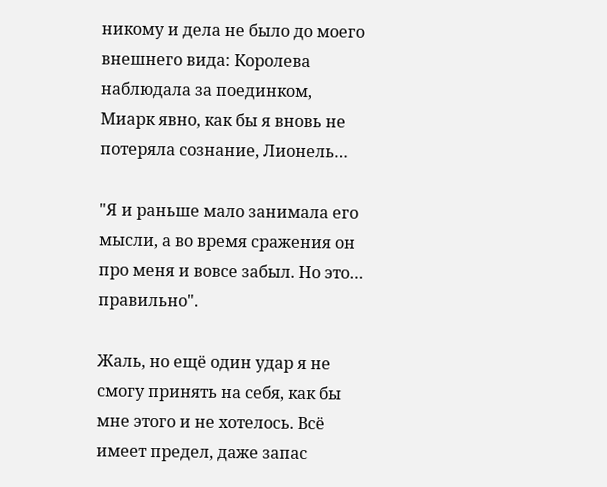никому и дела не было до моего внешнего вида: Королева наблюдала за поединком, Миарк явно, как бы я вновь не потеряла сознание, Лионель…

"Я и раньше мало занимала его мысли, а во время сражения он про меня и вовсе забыл. Но это… правильно".

Жаль, но ещё один удар я не смогу принять на себя, как бы мне этого и не хотелось. Всё имеет предел, даже запас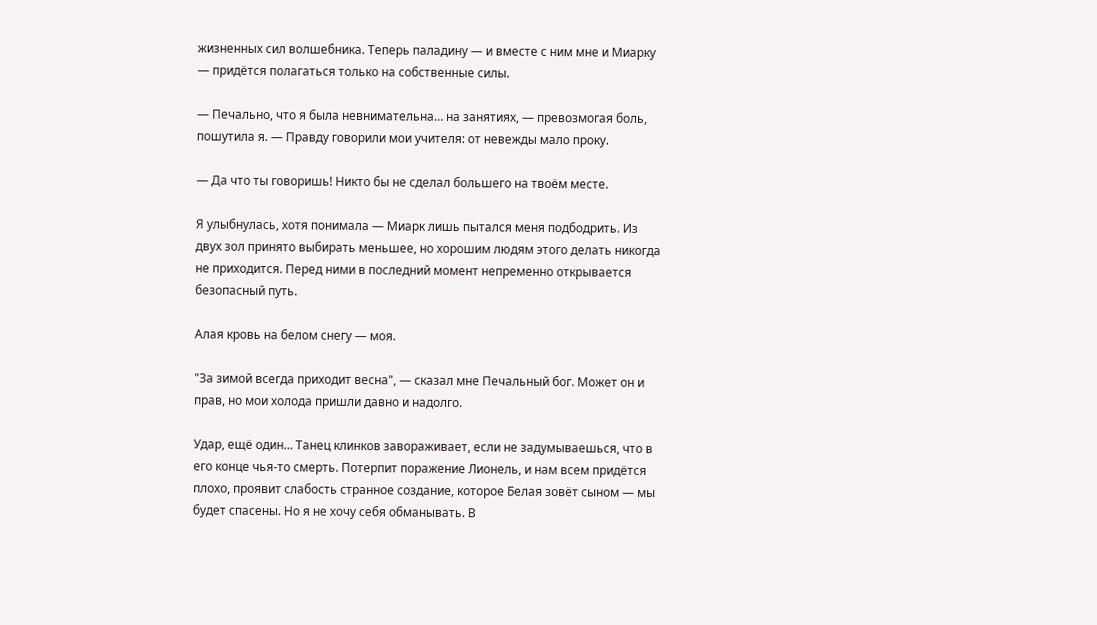жизненных сил волшебника. Теперь паладину — и вместе с ним мне и Миарку — придётся полагаться только на собственные силы.

— Печально, что я была невнимательна… на занятиях, — превозмогая боль, пошутила я. — Правду говорили мои учителя: от невежды мало проку.

— Да что ты говоришь! Никто бы не сделал большего на твоём месте.

Я улыбнулась, хотя понимала — Миарк лишь пытался меня подбодрить. Из двух зол принято выбирать меньшее, но хорошим людям этого делать никогда не приходится. Перед ними в последний момент непременно открывается безопасный путь.

Алая кровь на белом снегу — моя.

"За зимой всегда приходит весна", — сказал мне Печальный бог. Может он и прав, но мои холода пришли давно и надолго.

Удар, ещё один… Танец клинков завораживает, если не задумываешься, что в его конце чья-то смерть. Потерпит поражение Лионель, и нам всем придётся плохо, проявит слабость странное создание, которое Белая зовёт сыном — мы будет спасены. Но я не хочу себя обманывать. В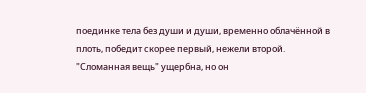поединке тела без души и души, временно облачённой в плоть, победит скорее первый, нежели второй. "Сломанная вещь" ущербна, но он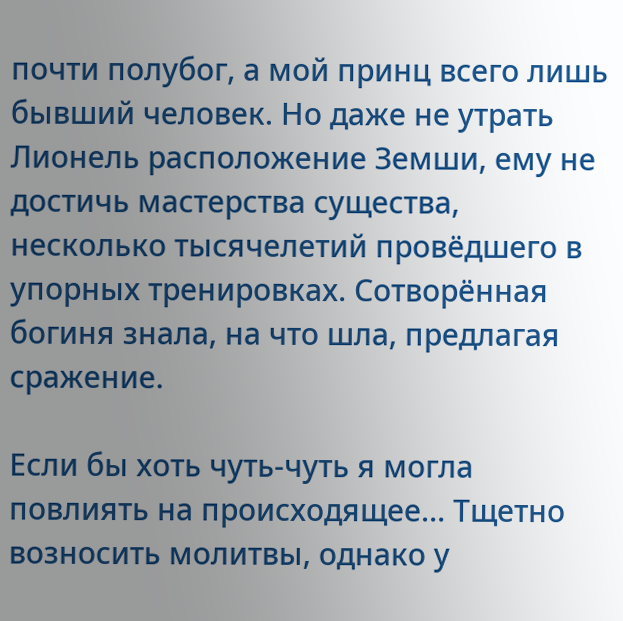почти полубог, а мой принц всего лишь бывший человек. Но даже не утрать Лионель расположение Земши, ему не достичь мастерства существа, несколько тысячелетий провёдшего в упорных тренировках. Сотворённая богиня знала, на что шла, предлагая сражение.

Если бы хоть чуть-чуть я могла повлиять на происходящее… Тщетно возносить молитвы, однако у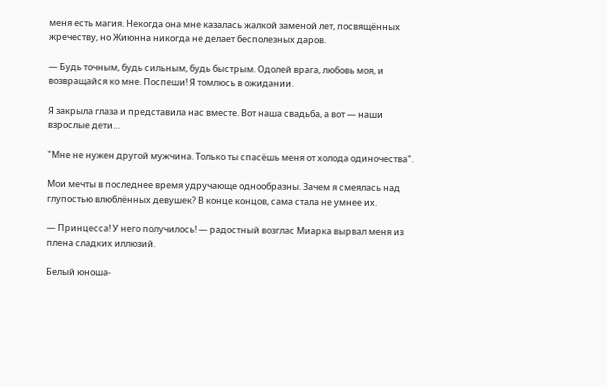меня есть магия. Некогда она мне казалась жалкой заменой лет, посвящённых жречеству, но Жиюнна никогда не делает бесполезных даров.

— Будь точным, будь сильным, будь быстрым. Одолей врага, любовь моя, и возвращайся ко мне. Поспеши! Я томлюсь в ожидании.

Я закрыла глаза и представила нас вместе. Вот наша свадьба, а вот — наши взрослые дети…

"Мне не нужен другой мужчина. Только ты спасёшь меня от холода одиночества".

Мои мечты в последнее время удручающе однообразны. Зачем я смеялась над глупостью влюблённых девушек? В конце концов, сама стала не умнее их.

— Принцесса! У него получилось! — радостный возглас Миарка вырвал меня из плена сладких иллюзий.

Белый юноша-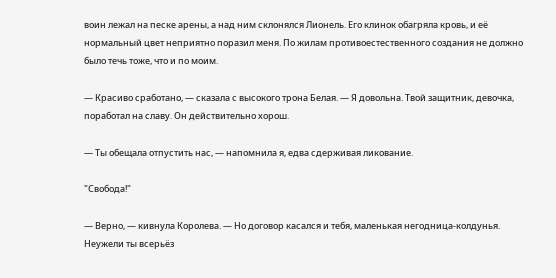воин лежал на песке арены, а над ним склонялся Лионель. Его клинок обагряла кровь, и её нормальный цвет неприятно поразил меня. По жилам противоестественного создания не должно было течь тоже, что и по моим.

— Красиво сработано, — сказала с высокого трона Белая. — Я довольна. Твой защитник, девочка, поработал на славу. Он действительно хорош.

— Ты обещала отпустить нас, — напомнила я, едва сдерживая ликование.

"Свобода!"

— Верно, — кивнула Королева. — Но договор касался и тебя, маленькая негодница-колдунья. Неужели ты всерьёз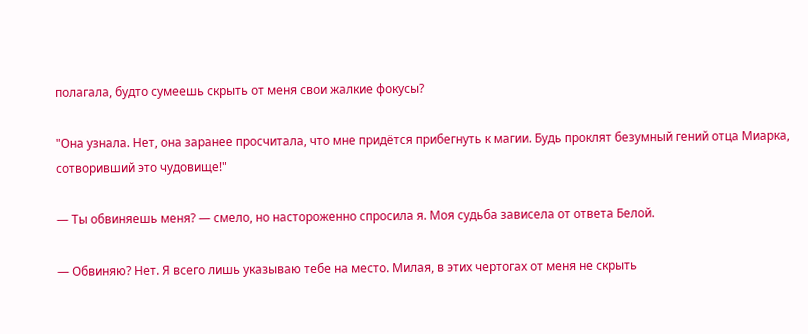полагала, будто сумеешь скрыть от меня свои жалкие фокусы?

"Она узнала. Нет, она заранее просчитала, что мне придётся прибегнуть к магии. Будь проклят безумный гений отца Миарка, сотворивший это чудовище!"

— Ты обвиняешь меня? — смело, но настороженно спросила я. Моя судьба зависела от ответа Белой.

— Обвиняю? Нет. Я всего лишь указываю тебе на место. Милая, в этих чертогах от меня не скрыть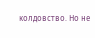колдовство. Но не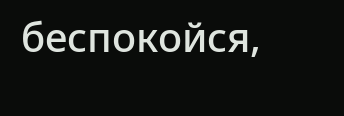беспокойся,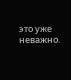это уже неважно.